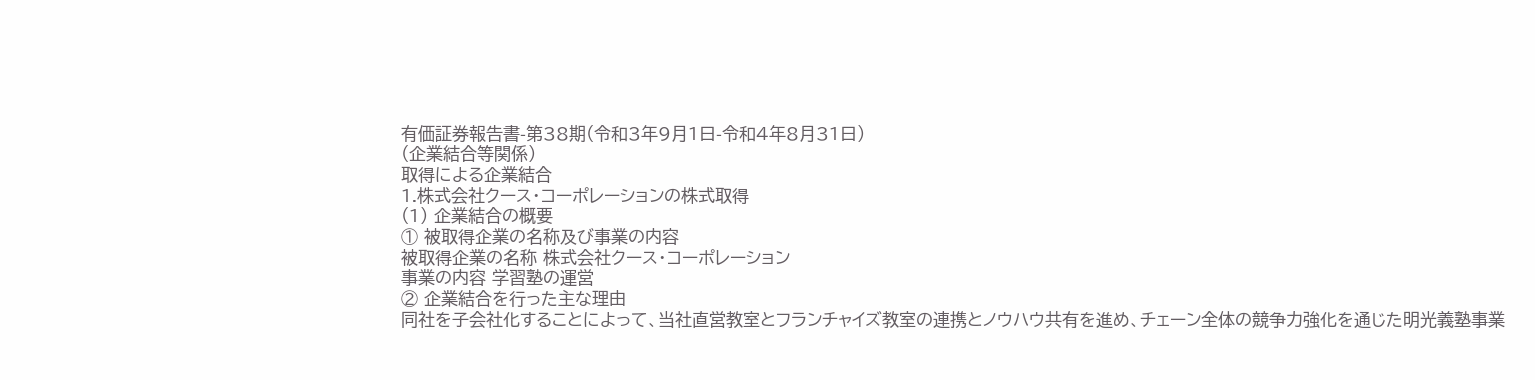有価証券報告書-第38期(令和3年9月1日-令和4年8月31日)
(企業結合等関係)
取得による企業結合
1.株式会社クース・コーポレーションの株式取得
(1) 企業結合の概要
① 被取得企業の名称及び事業の内容
被取得企業の名称 株式会社クース・コーポレーション
事業の内容 学習塾の運営
② 企業結合を行った主な理由
同社を子会社化することによって、当社直営教室とフランチャイズ教室の連携とノウハウ共有を進め、チェーン全体の競争力強化を通じた明光義塾事業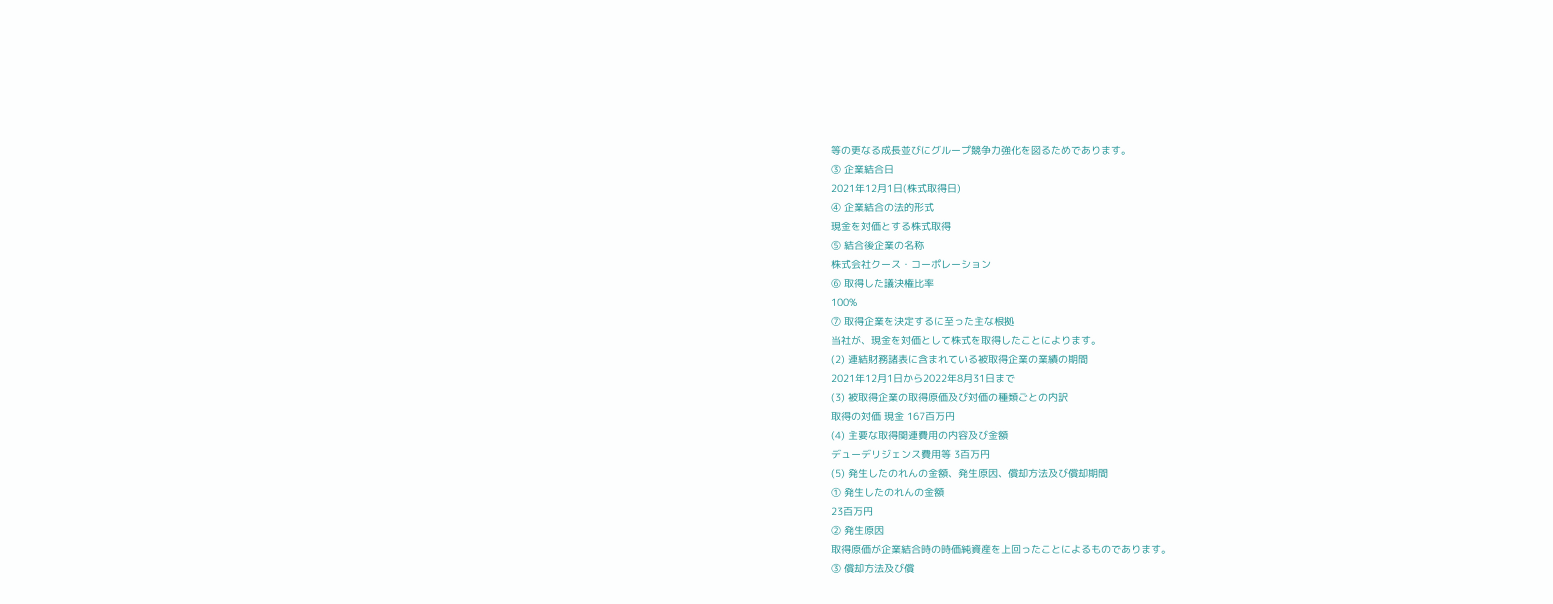等の更なる成長並びにグループ競争力強化を図るためであります。
③ 企業結合日
2021年12月1日(株式取得日)
④ 企業結合の法的形式
現金を対価とする株式取得
⑤ 結合後企業の名称
株式会社クース・コーポレーション
⑥ 取得した議決権比率
100%
⑦ 取得企業を決定するに至った主な根拠
当社が、現金を対価として株式を取得したことによります。
(2) 連結財務諸表に含まれている被取得企業の業績の期間
2021年12月1日から2022年8月31日まで
(3) 被取得企業の取得原価及び対価の種類ごとの内訳
取得の対価 現金 167百万円
(4) 主要な取得関連費用の内容及び金額
デューデリジェンス費用等 3百万円
(5) 発生したのれんの金額、発生原因、償却方法及び償却期間
① 発生したのれんの金額
23百万円
② 発生原因
取得原価が企業結合時の時価純資産を上回ったことによるものであります。
③ 償却方法及び償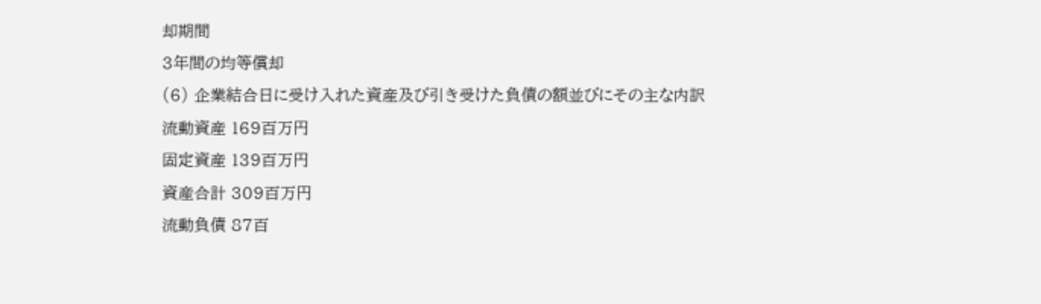却期間
3年間の均等償却
(6) 企業結合日に受け入れた資産及び引き受けた負債の額並びにその主な内訳
流動資産 169百万円
固定資産 139百万円
資産合計 309百万円
流動負債 87百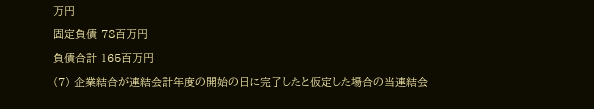万円
固定負債 78百万円
負債合計 165百万円
(7) 企業結合が連結会計年度の開始の日に完了したと仮定した場合の当連結会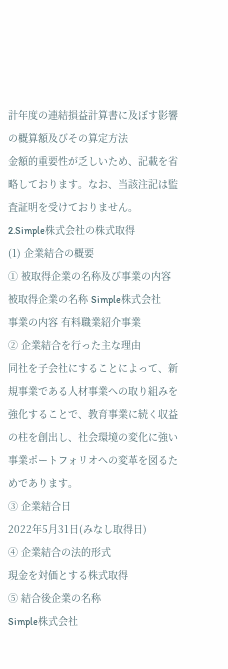計年度の連結損益計算書に及ぼす影響の概算額及びその算定方法
金額的重要性が乏しいため、記載を省略しております。なお、当該注記は監査証明を受けておりません。
2.Simple株式会社の株式取得
(1) 企業結合の概要
① 被取得企業の名称及び事業の内容
被取得企業の名称 Simple株式会社
事業の内容 有料職業紹介事業
② 企業結合を行った主な理由
同社を子会社にすることによって、新規事業である人材事業への取り組みを強化することで、教育事業に続く収益の柱を創出し、社会環境の変化に強い事業ポートフォリオへの変革を図るためであります。
③ 企業結合日
2022年5月31日(みなし取得日)
④ 企業結合の法的形式
現金を対価とする株式取得
⑤ 結合後企業の名称
Simple株式会社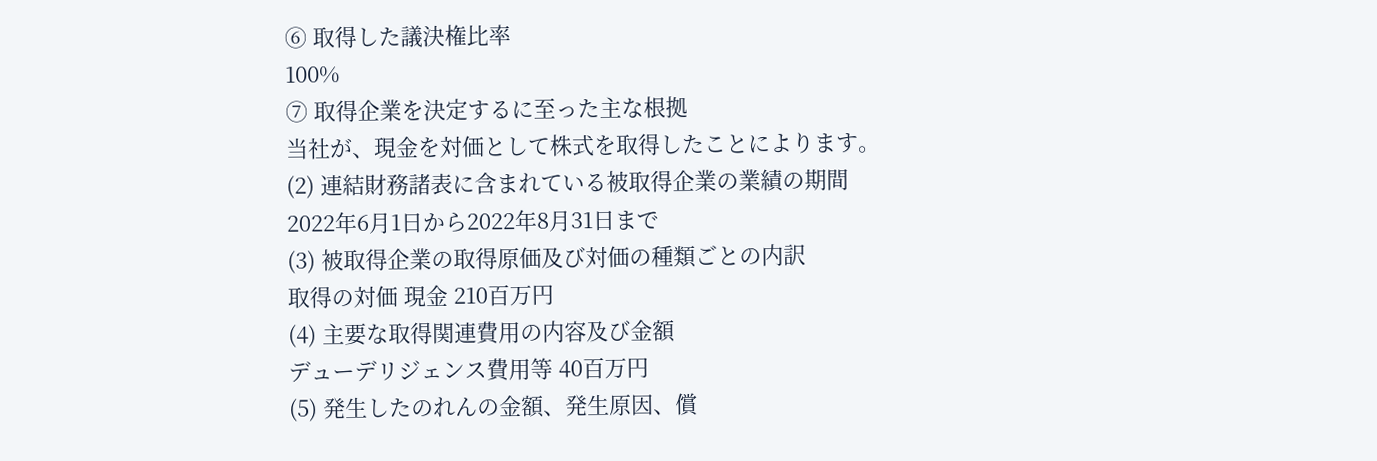⑥ 取得した議決権比率
100%
⑦ 取得企業を決定するに至った主な根拠
当社が、現金を対価として株式を取得したことによります。
(2) 連結財務諸表に含まれている被取得企業の業績の期間
2022年6月1日から2022年8月31日まで
(3) 被取得企業の取得原価及び対価の種類ごとの内訳
取得の対価 現金 210百万円
(4) 主要な取得関連費用の内容及び金額
デューデリジェンス費用等 40百万円
(5) 発生したのれんの金額、発生原因、償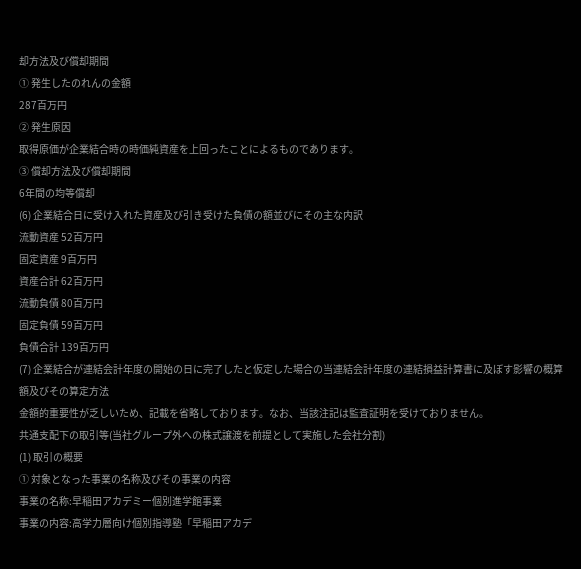却方法及び償却期間
① 発生したのれんの金額
287百万円
② 発生原因
取得原価が企業結合時の時価純資産を上回ったことによるものであります。
③ 償却方法及び償却期間
6年間の均等償却
(6) 企業結合日に受け入れた資産及び引き受けた負債の額並びにその主な内訳
流動資産 52百万円
固定資産 9百万円
資産合計 62百万円
流動負債 80百万円
固定負債 59百万円
負債合計 139百万円
(7) 企業結合が連結会計年度の開始の日に完了したと仮定した場合の当連結会計年度の連結損益計算書に及ぼす影響の概算額及びその算定方法
金額的重要性が乏しいため、記載を省略しております。なお、当該注記は監査証明を受けておりません。
共通支配下の取引等(当社グループ外への株式譲渡を前提として実施した会社分割)
(1) 取引の概要
① 対象となった事業の名称及びその事業の内容
事業の名称:早稲田アカデミー個別進学館事業
事業の内容:高学力層向け個別指導塾「早稲田アカデ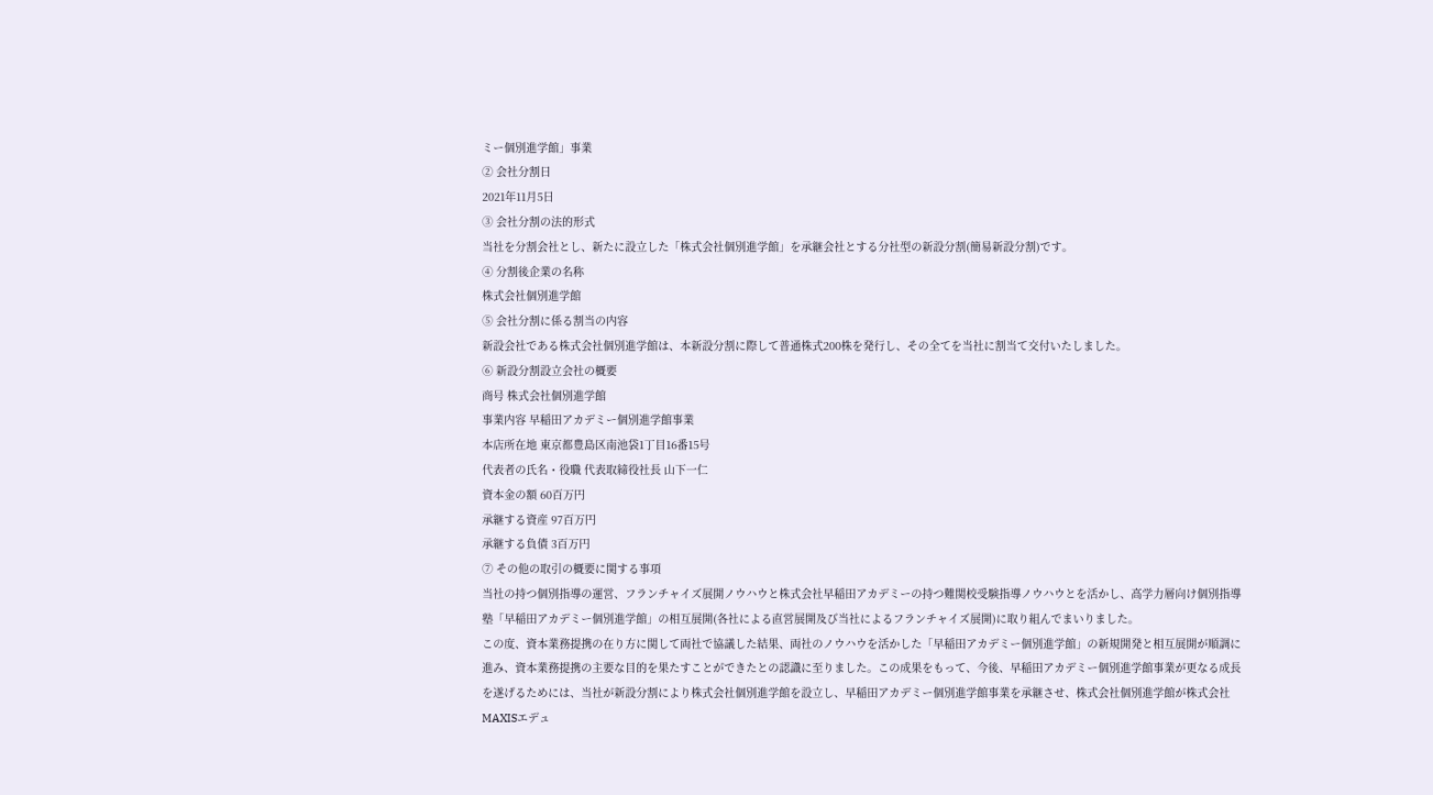ミー個別進学館」事業
② 会社分割日
2021年11月5日
③ 会社分割の法的形式
当社を分割会社とし、新たに設立した「株式会社個別進学館」を承継会社とする分社型の新設分割(簡易新設分割)です。
④ 分割後企業の名称
株式会社個別進学館
⑤ 会社分割に係る割当の内容
新設会社である株式会社個別進学館は、本新設分割に際して普通株式200株を発行し、その全てを当社に割当て交付いたしました。
⑥ 新設分割設立会社の概要
商号 株式会社個別進学館
事業内容 早稲田アカデミー個別進学館事業
本店所在地 東京都豊島区南池袋1丁目16番15号
代表者の氏名・役職 代表取締役社長 山下一仁
資本金の額 60百万円
承継する資産 97百万円
承継する負債 3百万円
⑦ その他の取引の概要に関する事項
当社の持つ個別指導の運営、フランチャイズ展開ノウハウと株式会社早稲田アカデミーの持つ難関校受験指導ノウハウとを活かし、高学力層向け個別指導塾「早稲田アカデミー個別進学館」の相互展開(各社による直営展開及び当社によるフランチャイズ展開)に取り組んでまいりました。
この度、資本業務提携の在り方に関して両社で協議した結果、両社のノウハウを活かした「早稲田アカデミー個別進学館」の新規開発と相互展開が順調に進み、資本業務提携の主要な目的を果たすことができたとの認識に至りました。この成果をもって、今後、早稲田アカデミー個別進学館事業が更なる成長を遂げるためには、当社が新設分割により株式会社個別進学館を設立し、早稲田アカデミー個別進学館事業を承継させ、株式会社個別進学館が株式会社MAXISエデュ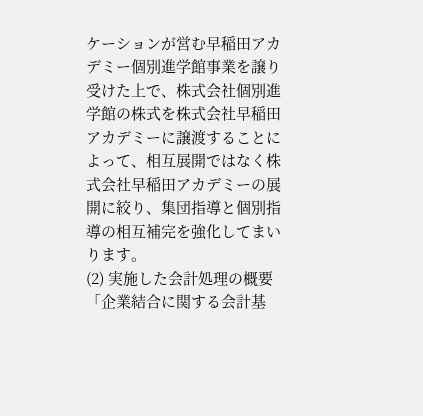ケーションが営む早稲田アカデミー個別進学館事業を譲り受けた上で、株式会社個別進学館の株式を株式会社早稲田アカデミーに譲渡することによって、相互展開ではなく株式会社早稲田アカデミーの展開に絞り、集団指導と個別指導の相互補完を強化してまいります。
(2) 実施した会計処理の概要
「企業結合に関する会計基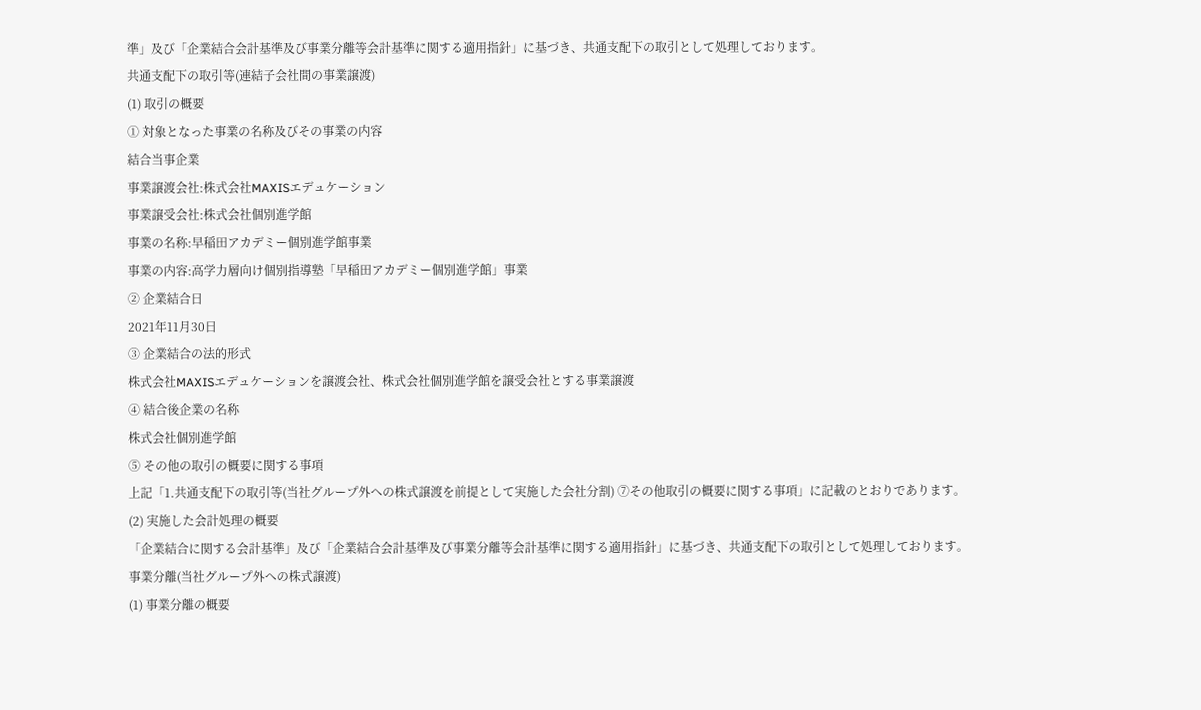準」及び「企業結合会計基準及び事業分離等会計基準に関する適用指針」に基づき、共通支配下の取引として処理しております。
共通支配下の取引等(連結子会社間の事業譲渡)
(1) 取引の概要
① 対象となった事業の名称及びその事業の内容
結合当事企業
事業譲渡会社:株式会社MAXISエデュケーション
事業譲受会社:株式会社個別進学館
事業の名称:早稲田アカデミー個別進学館事業
事業の内容:高学力層向け個別指導塾「早稲田アカデミー個別進学館」事業
② 企業結合日
2021年11月30日
③ 企業結合の法的形式
株式会社MAXISエデュケーションを譲渡会社、株式会社個別進学館を譲受会社とする事業譲渡
④ 結合後企業の名称
株式会社個別進学館
⑤ その他の取引の概要に関する事項
上記「1.共通支配下の取引等(当社グループ外への株式譲渡を前提として実施した会社分割) ⑦その他取引の概要に関する事項」に記載のとおりであります。
(2) 実施した会計処理の概要
「企業結合に関する会計基準」及び「企業結合会計基準及び事業分離等会計基準に関する適用指針」に基づき、共通支配下の取引として処理しております。
事業分離(当社グループ外への株式譲渡)
(1) 事業分離の概要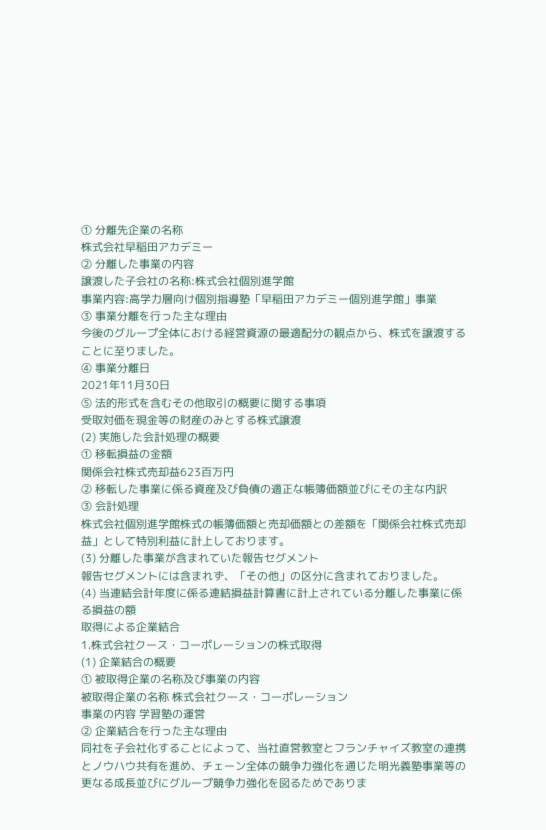① 分離先企業の名称
株式会社早稲田アカデミー
② 分離した事業の内容
譲渡した子会社の名称:株式会社個別進学館
事業内容:高学力層向け個別指導塾「早稲田アカデミー個別進学館」事業
③ 事業分離を行った主な理由
今後のグループ全体における経営資源の最適配分の観点から、株式を譲渡することに至りました。
④ 事業分離日
2021年11月30日
⑤ 法的形式を含むその他取引の概要に関する事項
受取対価を現金等の財産のみとする株式譲渡
(2) 実施した会計処理の概要
① 移転損益の金額
関係会社株式売却益623百万円
② 移転した事業に係る資産及び負債の適正な帳簿価額並びにその主な内訳
③ 会計処理
株式会社個別進学館株式の帳簿価額と売却価額との差額を「関係会社株式売却益」として特別利益に計上しております。
(3) 分離した事業が含まれていた報告セグメント
報告セグメントには含まれず、「その他」の区分に含まれておりました。
(4) 当連結会計年度に係る連結損益計算書に計上されている分離した事業に係る損益の額
取得による企業結合
1.株式会社クース・コーポレーションの株式取得
(1) 企業結合の概要
① 被取得企業の名称及び事業の内容
被取得企業の名称 株式会社クース・コーポレーション
事業の内容 学習塾の運営
② 企業結合を行った主な理由
同社を子会社化することによって、当社直営教室とフランチャイズ教室の連携とノウハウ共有を進め、チェーン全体の競争力強化を通じた明光義塾事業等の更なる成長並びにグループ競争力強化を図るためでありま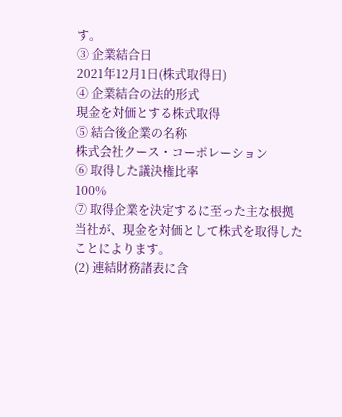す。
③ 企業結合日
2021年12月1日(株式取得日)
④ 企業結合の法的形式
現金を対価とする株式取得
⑤ 結合後企業の名称
株式会社クース・コーポレーション
⑥ 取得した議決権比率
100%
⑦ 取得企業を決定するに至った主な根拠
当社が、現金を対価として株式を取得したことによります。
(2) 連結財務諸表に含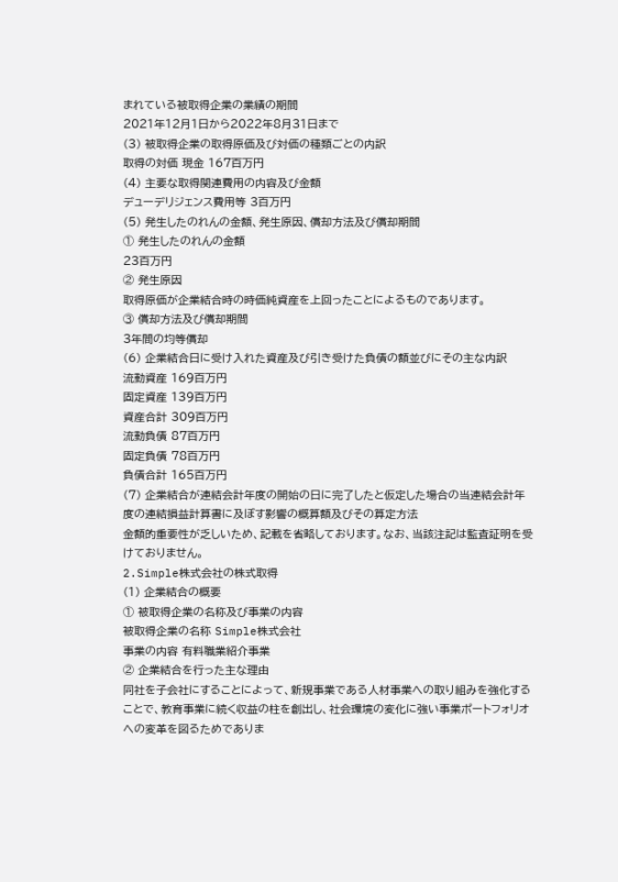まれている被取得企業の業績の期間
2021年12月1日から2022年8月31日まで
(3) 被取得企業の取得原価及び対価の種類ごとの内訳
取得の対価 現金 167百万円
(4) 主要な取得関連費用の内容及び金額
デューデリジェンス費用等 3百万円
(5) 発生したのれんの金額、発生原因、償却方法及び償却期間
① 発生したのれんの金額
23百万円
② 発生原因
取得原価が企業結合時の時価純資産を上回ったことによるものであります。
③ 償却方法及び償却期間
3年間の均等償却
(6) 企業結合日に受け入れた資産及び引き受けた負債の額並びにその主な内訳
流動資産 169百万円
固定資産 139百万円
資産合計 309百万円
流動負債 87百万円
固定負債 78百万円
負債合計 165百万円
(7) 企業結合が連結会計年度の開始の日に完了したと仮定した場合の当連結会計年度の連結損益計算書に及ぼす影響の概算額及びその算定方法
金額的重要性が乏しいため、記載を省略しております。なお、当該注記は監査証明を受けておりません。
2.Simple株式会社の株式取得
(1) 企業結合の概要
① 被取得企業の名称及び事業の内容
被取得企業の名称 Simple株式会社
事業の内容 有料職業紹介事業
② 企業結合を行った主な理由
同社を子会社にすることによって、新規事業である人材事業への取り組みを強化することで、教育事業に続く収益の柱を創出し、社会環境の変化に強い事業ポートフォリオへの変革を図るためでありま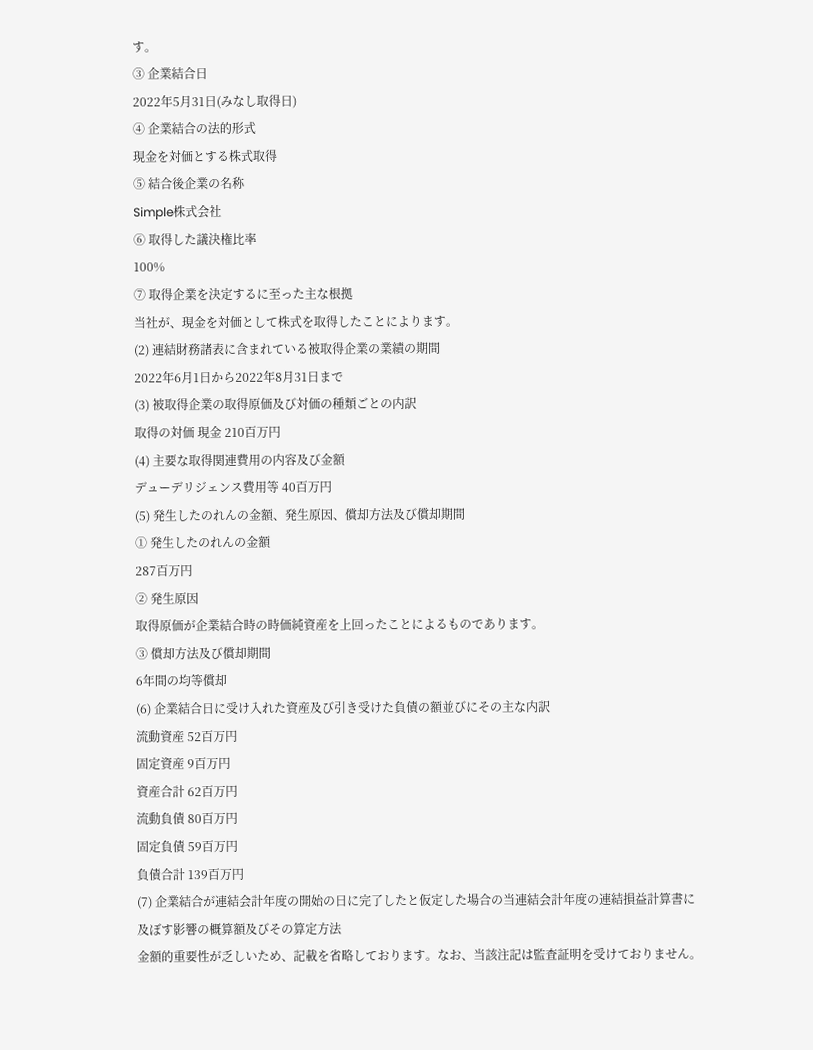す。
③ 企業結合日
2022年5月31日(みなし取得日)
④ 企業結合の法的形式
現金を対価とする株式取得
⑤ 結合後企業の名称
Simple株式会社
⑥ 取得した議決権比率
100%
⑦ 取得企業を決定するに至った主な根拠
当社が、現金を対価として株式を取得したことによります。
(2) 連結財務諸表に含まれている被取得企業の業績の期間
2022年6月1日から2022年8月31日まで
(3) 被取得企業の取得原価及び対価の種類ごとの内訳
取得の対価 現金 210百万円
(4) 主要な取得関連費用の内容及び金額
デューデリジェンス費用等 40百万円
(5) 発生したのれんの金額、発生原因、償却方法及び償却期間
① 発生したのれんの金額
287百万円
② 発生原因
取得原価が企業結合時の時価純資産を上回ったことによるものであります。
③ 償却方法及び償却期間
6年間の均等償却
(6) 企業結合日に受け入れた資産及び引き受けた負債の額並びにその主な内訳
流動資産 52百万円
固定資産 9百万円
資産合計 62百万円
流動負債 80百万円
固定負債 59百万円
負債合計 139百万円
(7) 企業結合が連結会計年度の開始の日に完了したと仮定した場合の当連結会計年度の連結損益計算書に及ぼす影響の概算額及びその算定方法
金額的重要性が乏しいため、記載を省略しております。なお、当該注記は監査証明を受けておりません。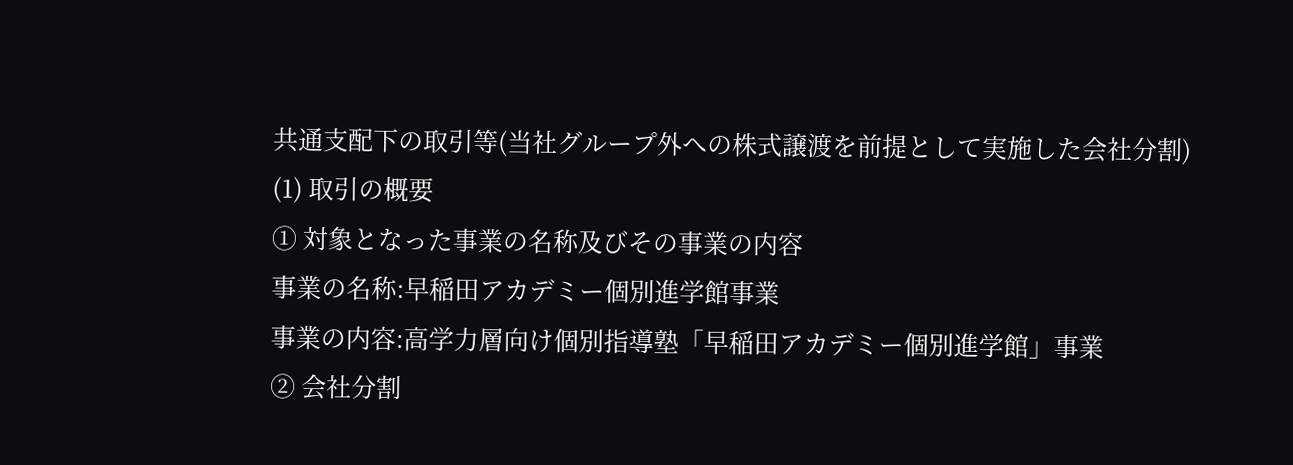共通支配下の取引等(当社グループ外への株式譲渡を前提として実施した会社分割)
(1) 取引の概要
① 対象となった事業の名称及びその事業の内容
事業の名称:早稲田アカデミー個別進学館事業
事業の内容:高学力層向け個別指導塾「早稲田アカデミー個別進学館」事業
② 会社分割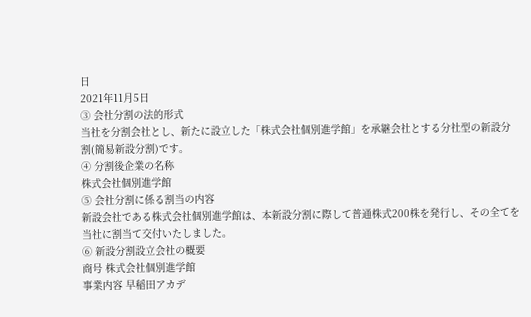日
2021年11月5日
③ 会社分割の法的形式
当社を分割会社とし、新たに設立した「株式会社個別進学館」を承継会社とする分社型の新設分割(簡易新設分割)です。
④ 分割後企業の名称
株式会社個別進学館
⑤ 会社分割に係る割当の内容
新設会社である株式会社個別進学館は、本新設分割に際して普通株式200株を発行し、その全てを当社に割当て交付いたしました。
⑥ 新設分割設立会社の概要
商号 株式会社個別進学館
事業内容 早稲田アカデ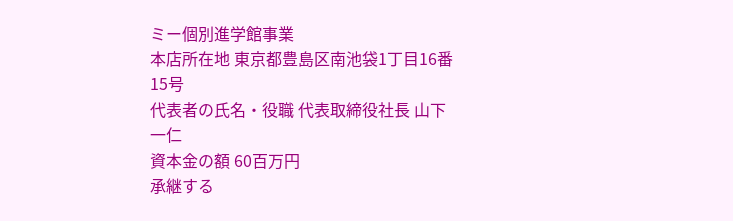ミー個別進学館事業
本店所在地 東京都豊島区南池袋1丁目16番15号
代表者の氏名・役職 代表取締役社長 山下一仁
資本金の額 60百万円
承継する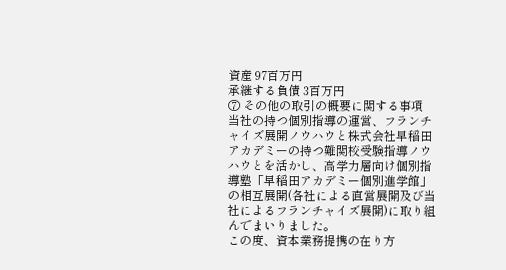資産 97百万円
承継する負債 3百万円
⑦ その他の取引の概要に関する事項
当社の持つ個別指導の運営、フランチャイズ展開ノウハウと株式会社早稲田アカデミーの持つ難関校受験指導ノウハウとを活かし、高学力層向け個別指導塾「早稲田アカデミー個別進学館」の相互展開(各社による直営展開及び当社によるフランチャイズ展開)に取り組んでまいりました。
この度、資本業務提携の在り方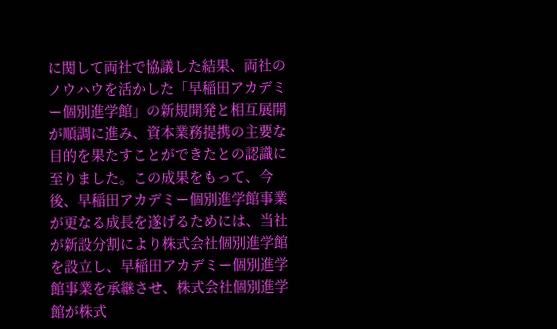に関して両社で協議した結果、両社のノウハウを活かした「早稲田アカデミー個別進学館」の新規開発と相互展開が順調に進み、資本業務提携の主要な目的を果たすことができたとの認識に至りました。この成果をもって、今後、早稲田アカデミー個別進学館事業が更なる成長を遂げるためには、当社が新設分割により株式会社個別進学館を設立し、早稲田アカデミー個別進学館事業を承継させ、株式会社個別進学館が株式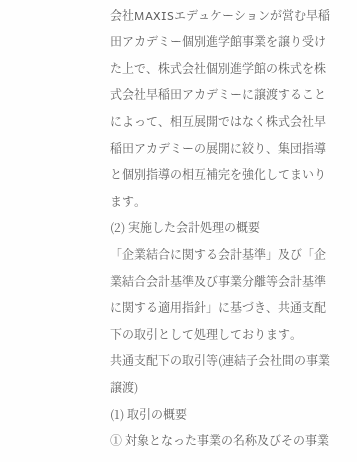会社MAXISエデュケーションが営む早稲田アカデミー個別進学館事業を譲り受けた上で、株式会社個別進学館の株式を株式会社早稲田アカデミーに譲渡することによって、相互展開ではなく株式会社早稲田アカデミーの展開に絞り、集団指導と個別指導の相互補完を強化してまいります。
(2) 実施した会計処理の概要
「企業結合に関する会計基準」及び「企業結合会計基準及び事業分離等会計基準に関する適用指針」に基づき、共通支配下の取引として処理しております。
共通支配下の取引等(連結子会社間の事業譲渡)
(1) 取引の概要
① 対象となった事業の名称及びその事業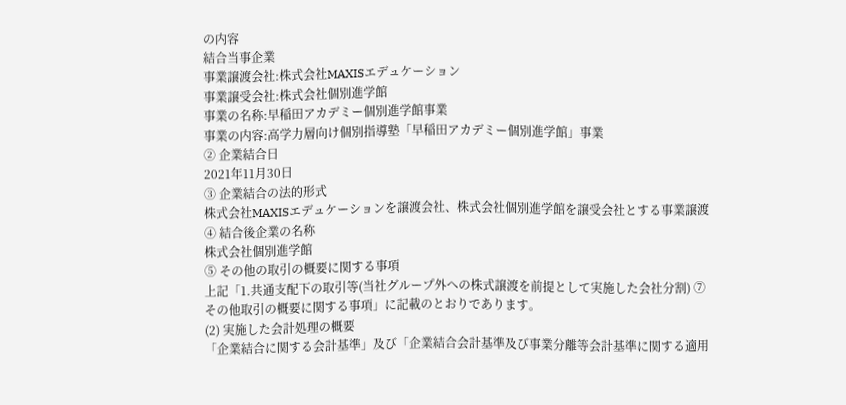の内容
結合当事企業
事業譲渡会社:株式会社MAXISエデュケーション
事業譲受会社:株式会社個別進学館
事業の名称:早稲田アカデミー個別進学館事業
事業の内容:高学力層向け個別指導塾「早稲田アカデミー個別進学館」事業
② 企業結合日
2021年11月30日
③ 企業結合の法的形式
株式会社MAXISエデュケーションを譲渡会社、株式会社個別進学館を譲受会社とする事業譲渡
④ 結合後企業の名称
株式会社個別進学館
⑤ その他の取引の概要に関する事項
上記「1.共通支配下の取引等(当社グループ外への株式譲渡を前提として実施した会社分割) ⑦その他取引の概要に関する事項」に記載のとおりであります。
(2) 実施した会計処理の概要
「企業結合に関する会計基準」及び「企業結合会計基準及び事業分離等会計基準に関する適用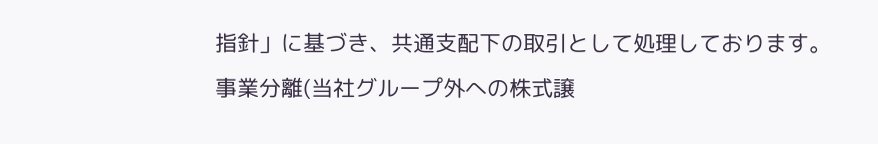指針」に基づき、共通支配下の取引として処理しております。
事業分離(当社グループ外への株式譲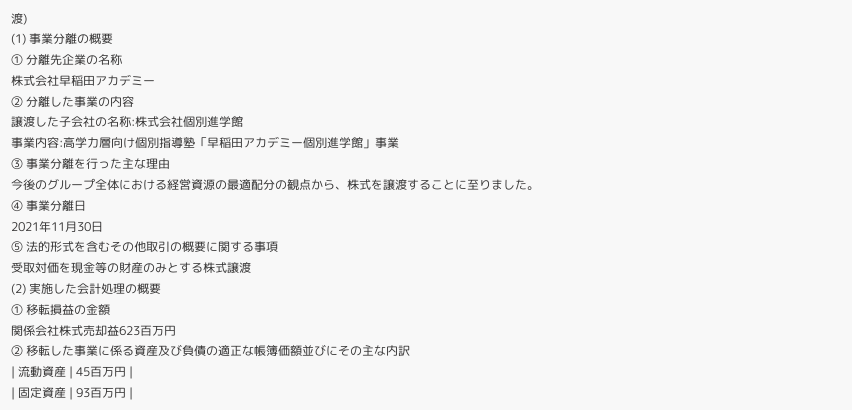渡)
(1) 事業分離の概要
① 分離先企業の名称
株式会社早稲田アカデミー
② 分離した事業の内容
譲渡した子会社の名称:株式会社個別進学館
事業内容:高学力層向け個別指導塾「早稲田アカデミー個別進学館」事業
③ 事業分離を行った主な理由
今後のグループ全体における経営資源の最適配分の観点から、株式を譲渡することに至りました。
④ 事業分離日
2021年11月30日
⑤ 法的形式を含むその他取引の概要に関する事項
受取対価を現金等の財産のみとする株式譲渡
(2) 実施した会計処理の概要
① 移転損益の金額
関係会社株式売却益623百万円
② 移転した事業に係る資産及び負債の適正な帳簿価額並びにその主な内訳
| 流動資産 | 45百万円 |
| 固定資産 | 93百万円 |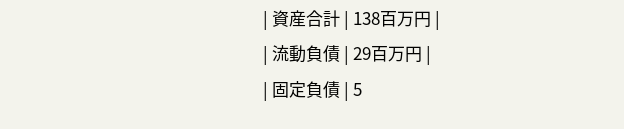| 資産合計 | 138百万円 |
| 流動負債 | 29百万円 |
| 固定負債 | 5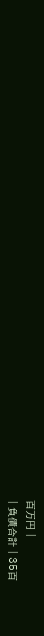百万円 |
| 負債合計 | 35百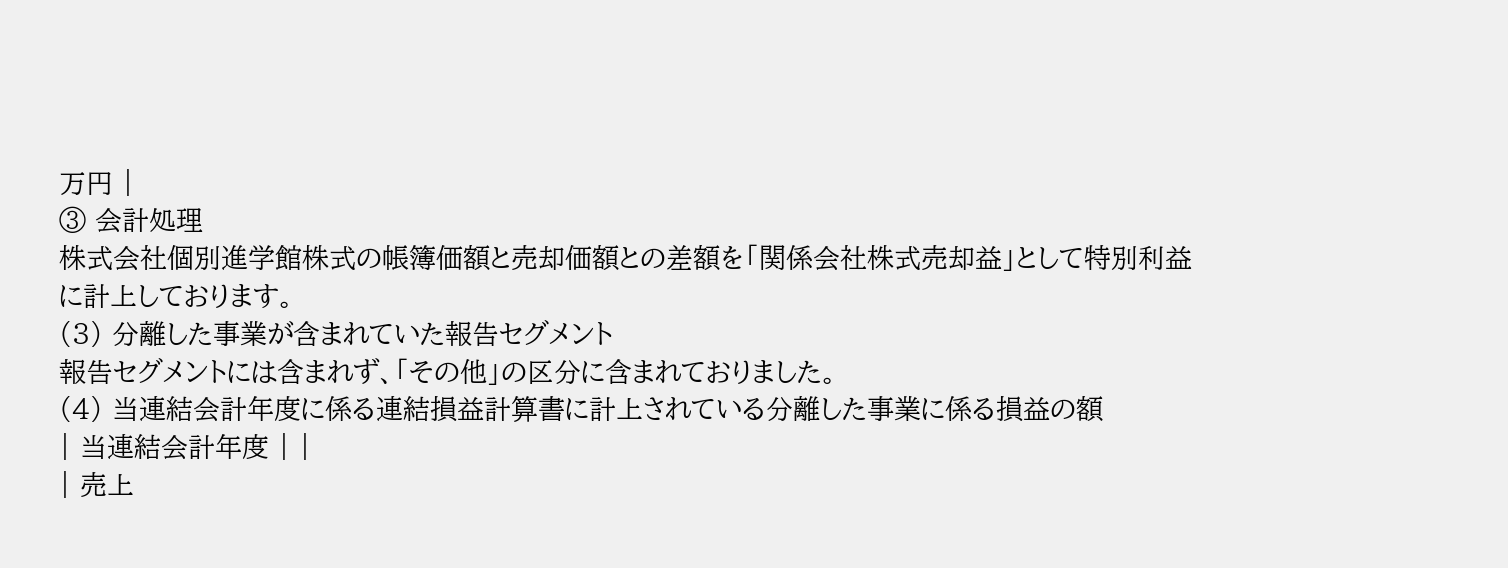万円 |
③ 会計処理
株式会社個別進学館株式の帳簿価額と売却価額との差額を「関係会社株式売却益」として特別利益に計上しております。
(3) 分離した事業が含まれていた報告セグメント
報告セグメントには含まれず、「その他」の区分に含まれておりました。
(4) 当連結会計年度に係る連結損益計算書に計上されている分離した事業に係る損益の額
| 当連結会計年度 | |
| 売上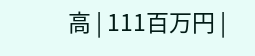高 | 111百万円 |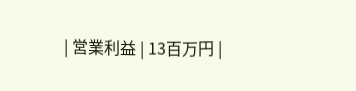| 営業利益 | 13百万円 |